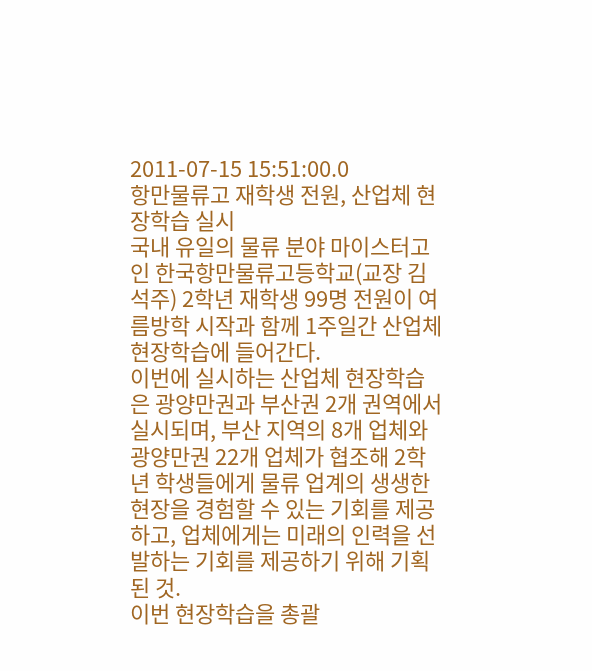2011-07-15 15:51:00.0
항만물류고 재학생 전원, 산업체 현장학습 실시
국내 유일의 물류 분야 마이스터고인 한국항만물류고등학교(교장 김석주) 2학년 재학생 99명 전원이 여름방학 시작과 함께 1주일간 산업체 현장학습에 들어간다.
이번에 실시하는 산업체 현장학습은 광양만권과 부산권 2개 권역에서 실시되며, 부산 지역의 8개 업체와 광양만권 22개 업체가 협조해 2학년 학생들에게 물류 업계의 생생한 현장을 경험할 수 있는 기회를 제공하고, 업체에게는 미래의 인력을 선발하는 기회를 제공하기 위해 기획된 것.
이번 현장학습을 총괄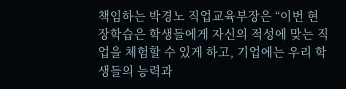책임하는 박경노 직업교육부장은 “이번 현장학습은 학생들에게 자신의 적성에 맞는 직업을 체험할 수 있게 하고, 기업에는 우리 학생들의 능력과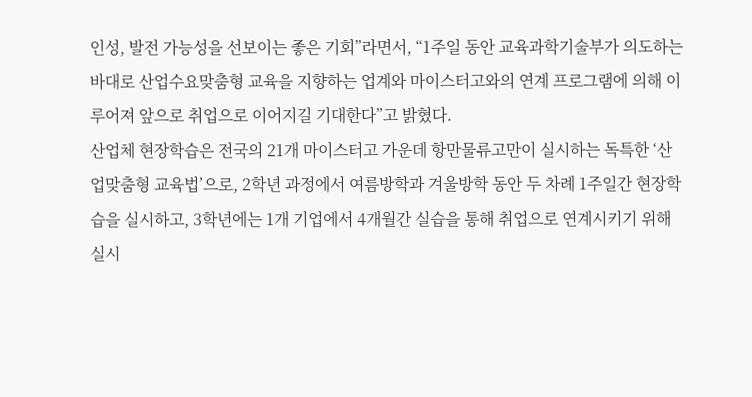인성, 발전 가능성을 선보이는 좋은 기회”라면서, “1주일 동안 교육과학기술부가 의도하는 바대로 산업수요맞춤형 교육을 지향하는 업계와 마이스터고와의 연계 프로그램에 의해 이루어져 앞으로 취업으로 이어지길 기대한다”고 밝혔다.
산업체 현장학습은 전국의 21개 마이스터고 가운데 항만물류고만이 실시하는 독특한 ‘산업맞춤형 교육법’으로, 2학년 과정에서 여름방학과 겨울방학 동안 두 차례 1주일간 현장학습을 실시하고, 3학년에는 1개 기업에서 4개월간 실습을 통해 취업으로 연계시키기 위해 실시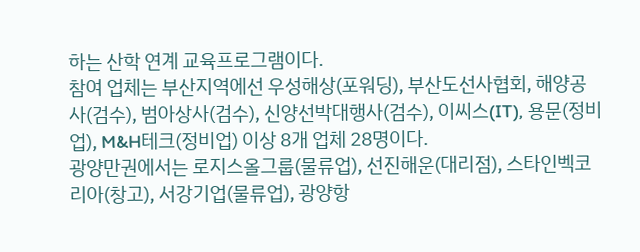하는 산학 연계 교육프로그램이다.
참여 업체는 부산지역에선 우성해상(포워딩), 부산도선사협회, 해양공사(검수), 범아상사(검수), 신양선박대행사(검수), 이씨스(IT), 용문(정비업), M&H테크(정비업) 이상 8개 업체 28명이다.
광양만권에서는 로지스올그룹(물류업), 선진해운(대리점), 스타인벡코리아(창고), 서강기업(물류업), 광양항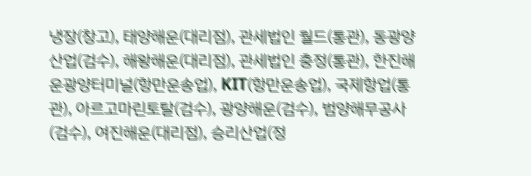냉장(창고), 태양해운(대리점), 관세법인 월드(통관), 동광양산업(검수), 해왕해운(대리점), 관세법인 충정(통관), 한진해운광양터미널(항만운송업), KIT(항만운송업), 국제항업(통관), 아르고마린토탈(검수), 광양해운(검수), 범양해무공사(검수), 여진해운(대리점), 승리산업(정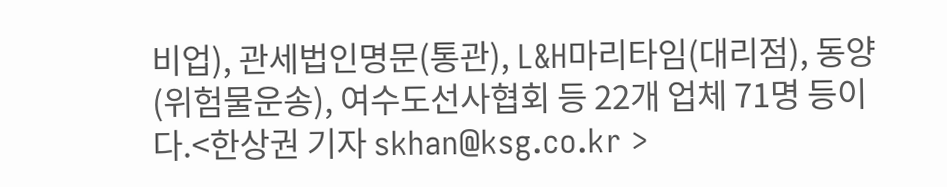비업), 관세법인명문(통관), L&H마리타임(대리점), 동양(위험물운송), 여수도선사협회 등 22개 업체 71명 등이다.<한상권 기자 skhan@ksg.co.kr >